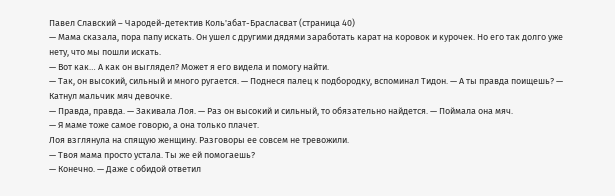Павел Славский – Чародей-детектив Коль'абат-Брасласват (страница 40)
— Мама сказала, пора папу искать. Он ушел с другими дядями заработать карат на коровок и курочек. Но его так долго уже нету, что мы пошли искать.
— Вот как… А как он выглядел? Может я его видела и помогу найти.
— Так, он высокий, сильный и много ругается. — Поднеся палец к подбородку, вспоминал Тидон. — А ты правда поищешь? — Катнул мальчик мяч девочке.
— Правда, правда. — Закивала Лоя. — Раз он высокий и сильный, то обязательно найдется. — Поймала она мяч.
— Я маме тоже самое говорю, а она только плачет.
Лоя взглянула на спящую женщину. Разговоры ее совсем не тревожили.
— Твоя мама просто устала. Ты же ей помогаешь?
— Конечно. — Даже с обидой ответил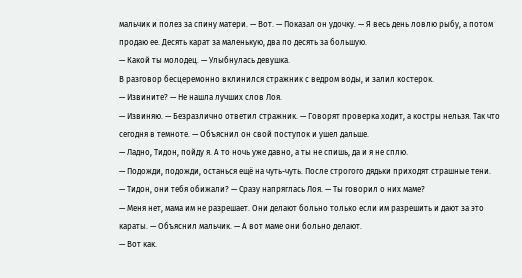мальчик и полез за спину матери. — Вот. — Показал он удочку. — Я весь день ловлю рыбу, а потом продаю ее. Десять карат за маленькую, два по десять за большую.
— Какой ты молодец. — Улыбнулась девушка.
В разговор бесцеремонно вклинился стражник с ведром воды, и залил костерок.
— Извините? — Не нашла лучших слов Лоя.
— Извиняю. — Безразлично ответил стражник. — Говорят проверка ходит, а костры нельзя. Так что сегодня в темноте. — Объяснил он свой поступок и ушел дальше.
— Ладно, Тидон, пойду я. А то ночь уже давно, а ты не спишь, да и я не сплю.
— Подожди, подожди, останься ещё на чуть-чуть. После строгого дядьки приходят страшные тени.
— Тидон, они тебя обижали? — Сразу напряглась Лоя. — Ты говорил о них маме?
— Меня нет, мама им не разрешает. Они делают больно только если им разрешить и дают за это караты. — Объяснил мальчик. — А вот маме они больно делают.
— Вот как.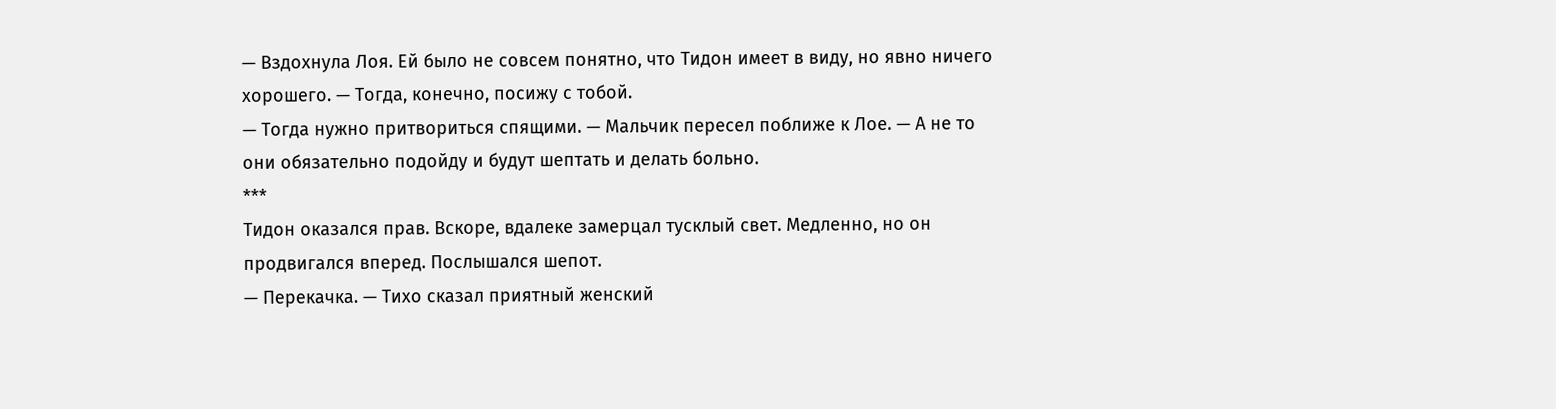— Вздохнула Лоя. Ей было не совсем понятно, что Тидон имеет в виду, но явно ничего хорошего. — Тогда, конечно, посижу с тобой.
— Тогда нужно притвориться спящими. — Мальчик пересел поближе к Лое. — А не то они обязательно подойду и будут шептать и делать больно.
***
Тидон оказался прав. Вскоре, вдалеке замерцал тусклый свет. Медленно, но он продвигался вперед. Послышался шепот.
— Перекачка. — Тихо сказал приятный женский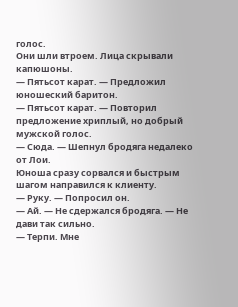голос.
Они шли втроем. Лица скрывали капюшоны.
— Пятьсот карат. — Предложил юношеский баритон.
— Пятьсот карат. — Повторил предложение хриплый, но добрый мужской голос.
— Сюда. — Шепнул бродяга недалеко от Лои.
Юноша сразу сорвался и быстрым шагом направился к клиенту.
— Руку. — Попросил он.
— Ай. — Не сдержался бродяга. — Не дави так сильно.
— Терпи. Мне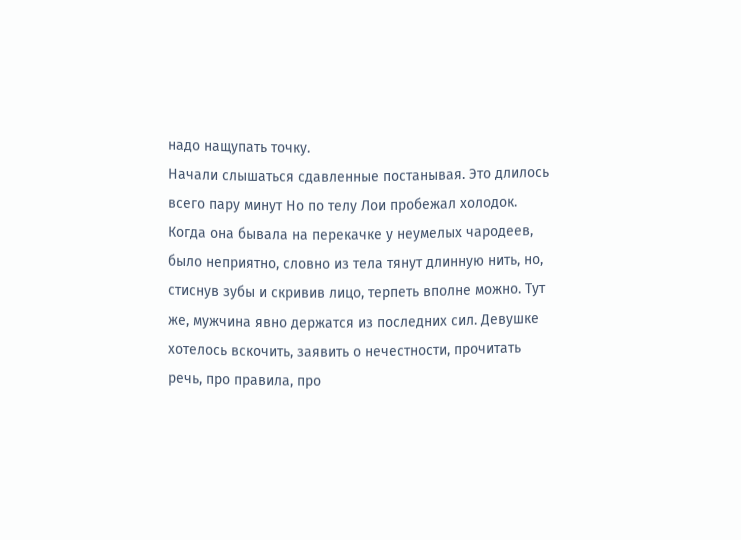надо нащупать точку.
Начали слышаться сдавленные постанывая. Это длилось всего пару минут Но по телу Лои пробежал холодок. Когда она бывала на перекачке у неумелых чародеев, было неприятно, словно из тела тянут длинную нить, но, стиснув зубы и скривив лицо, терпеть вполне можно. Тут же, мужчина явно держатся из последних сил. Девушке хотелось вскочить, заявить о нечестности, прочитать речь, про правила, про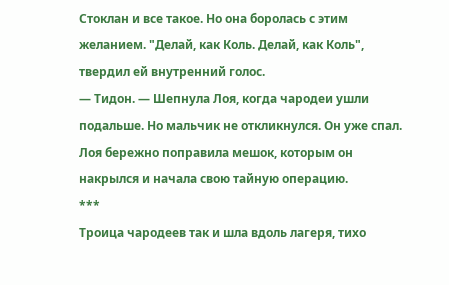Стоклан и все такое. Но она боролась с этим желанием. "Делай, как Коль. Делай, как Коль", твердил ей внутренний голос.
— Тидон. — Шепнула Лоя, когда чародеи ушли подальше. Но мальчик не откликнулся. Он уже спал.
Лоя бережно поправила мешок, которым он накрылся и начала свою тайную операцию.
***
Троица чародеев так и шла вдоль лагеря, тихо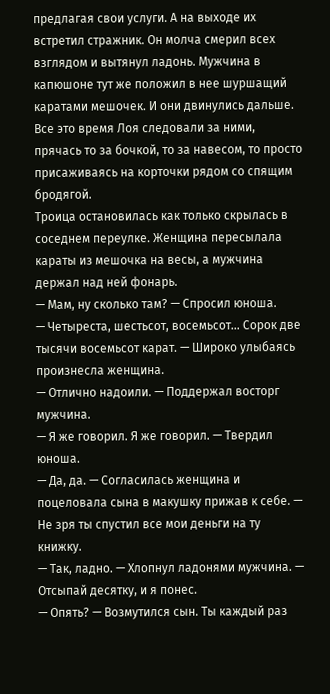предлагая свои услуги. А на выходе их встретил стражник. Он молча смерил всех взглядом и вытянул ладонь. Мужчина в капюшоне тут же положил в нее шуршащий каратами мешочек. И они двинулись дальше.
Все это время Лоя следовали за ними, прячась то за бочкой, то за навесом, то просто присаживаясь на корточки рядом со спящим бродягой.
Троица остановилась как только скрылась в соседнем переулке. Женщина пересылала караты из мешочка на весы, а мужчина держал над ней фонарь.
— Мам, ну сколько там? — Спросил юноша.
— Четыреста, шестьсот, восемьсот… Сорок две тысячи восемьсот карат. — Широко улыбаясь произнесла женщина.
— Отлично надоили. — Поддержал восторг мужчина.
— Я же говорил. Я же говорил. — Твердил юноша.
— Да, да. — Согласилась женщина и поцеловала сына в макушку прижав к себе. — Не зря ты спустил все мои деньги на ту книжку.
— Так, ладно. — Хлопнул ладонями мужчина. — Отсыпай десятку, и я понес.
— Опять? — Возмутился сын. Ты каждый раз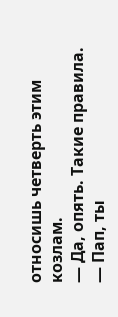относишь четверть этим козлам.
— Да, опять. Такие правила.
— Пап, ты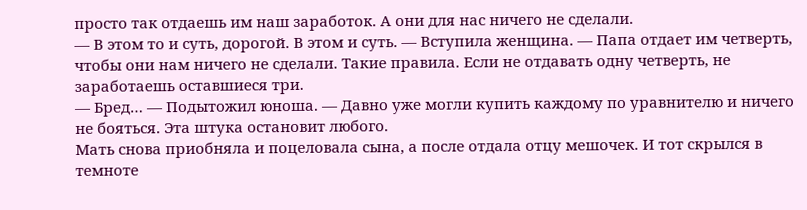просто так отдаешь им наш заработок. А они для нас ничего не сделали.
— В этом то и суть, дорогой. В этом и суть. — Вступила женщина. — Папа отдает им четверть, чтобы они нам ничего не сделали. Такие правила. Если не отдавать одну четверть, не заработаешь оставшиеся три.
— Бред… — Подытожил юноша. — Давно уже могли купить каждому по уравнителю и ничего не бояться. Эта штука остановит любого.
Мать снова приобняла и поцеловала сына, а после отдала отцу мешочек. И тот скрылся в темноте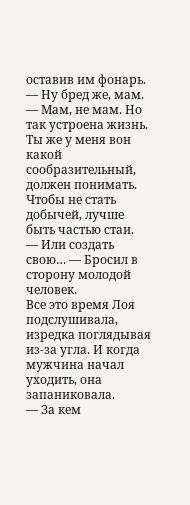оставив им фонарь.
— Ну бред же, мам.
— Мам, не мам. Но так устроена жизнь. Ты же у меня вон какой сообразительный, должен понимать. Чтобы не стать добычей, лучше быть частью стаи.
— Или создать свою… — Бросил в сторону молодой человек.
Все это время Лоя подслушивала, изредка поглядывая из-за угла. И когда мужчина начал уходить, она запаниковала.
— За кем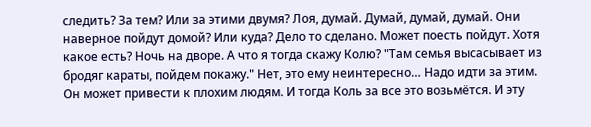следить? За тем? Или за этими двумя? Лоя, думай. Думай, думай, думай. Они наверное пойдут домой? Или куда? Дело то сделано. Может поесть пойдут. Хотя какое есть? Ночь на дворе. А что я тогда скажу Колю? "Там семья высасывает из бродяг караты, пойдем покажу." Нет, это ему неинтересно… Надо идти за этим. Он может привести к плохим людям. И тогда Коль за все это возьмётся. И эту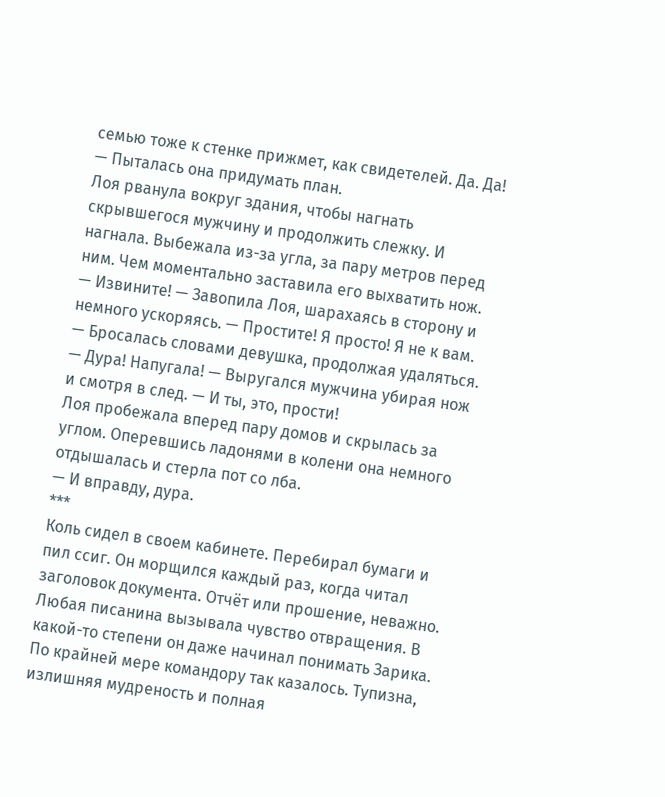семью тоже к стенке прижмет, как свидетелей. Да. Да! — Пыталась она придумать план.
Лоя рванула вокруг здания, чтобы нагнать скрывшегося мужчину и продолжить слежку. И нагнала. Выбежала из-за угла, за пару метров перед ним. Чем моментально заставила его выхватить нож.
— Извините! — Завопила Лоя, шарахаясь в сторону и немного ускоряясь. — Простите! Я просто! Я не к вам. — Бросалась словами девушка, продолжая удаляться.
— Дура! Напугала! — Выругался мужчина убирая нож и смотря в след. — И ты, это, прости!
Лоя пробежала вперед пару домов и скрылась за углом. Оперевшись ладонями в колени она немного отдышалась и стерла пот со лба.
— И вправду, дура.
***
Коль сидел в своем кабинете. Перебирал бумаги и пил ссиг. Он морщился каждый раз, когда читал заголовок документа. Отчёт или прошение, неважно. Любая писанина вызывала чувство отвращения. В какой-то степени он даже начинал понимать Зарика. По крайней мере командору так казалось. Тупизна, излишняя мудреность и полная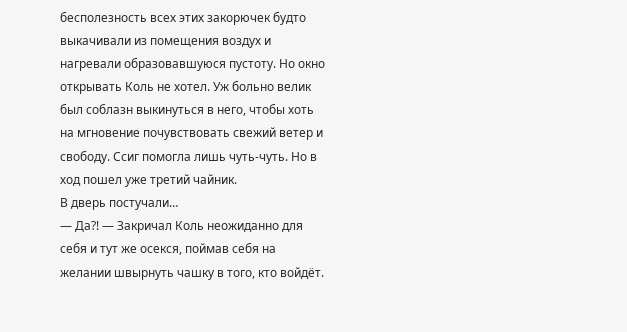бесполезность всех этих закорючек будто выкачивали из помещения воздух и нагревали образовавшуюся пустоту. Но окно открывать Коль не хотел. Уж больно велик был соблазн выкинуться в него, чтобы хоть на мгновение почувствовать свежий ветер и свободу. Ссиг помогла лишь чуть-чуть. Но в ход пошел уже третий чайник.
В дверь постучали…
— Да?! — Закричал Коль неожиданно для себя и тут же осекся, поймав себя на желании швырнуть чашку в того, кто войдёт.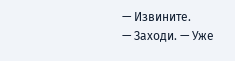— Извините.
— Заходи. — Уже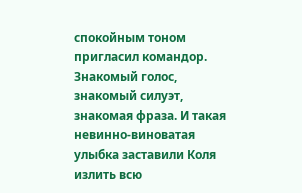спокойным тоном пригласил командор. Знакомый голос, знакомый силуэт, знакомая фраза. И такая невинно-виноватая улыбка заставили Коля излить всю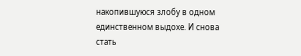накопившуюся злобу в одном единственном выдохе. И снова стать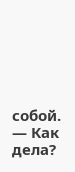собой. — Как дела?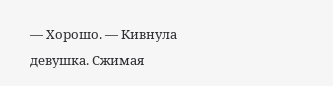— Хорошо. — Кивнула девушка. Сжимая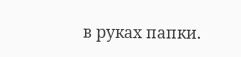в руках папки.